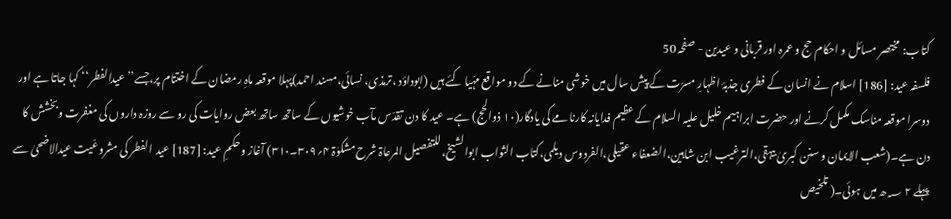کتاب: مختصر مسائل و احکام حج و عمرہ اور قربانی و عیدین - صفحہ 50
فلسفہ عید: [186] اسلام نے انسان کے فطری جذبۂ اظہارِ مسرّت کے پیش سال میں خوشی منانے کے دو مواقع مہّیا کئے ہیں (ابوداؤد ،ترمذی، نسائی،مسند احمد)پہلا موقعہ ماہِ رمضان کے اختتام پر،جسے’’عیدالفطر‘‘ کہا جاتا ہے اور دوسرا موقعہ مناسک مکمل کرنے اور حضرت ابراہیم خلیل علیہ السلام کے عظیم فدایانہ کارنامے کی یادگار(۱۰ ذوالحج) ہے۔ عید کا دن تقدّس مآب خوشیوں کے ساتھ ساتھ بعض روایات کی رو سے روزہ داروں کی مغفرت وبخشش کا دن ہے۔(شعب الایمان و سنن کبریٰ بیہقی،الترغیب ابن شاہین،الضعفاء عقیلی،الفردوس دیلمی،کتاب الثواب ابوالشیخ،للتفصیل المرعاۃ شرح مشکوٰۃ ۴؍۳۰۹۔۳۱۰) آغاز وحکمِ عید: [187] عید الفطر کی مشروعّیت عیدالاضحیٰ سے پہلے ۲ ؁ھ میں ہوئی۔( تلخیص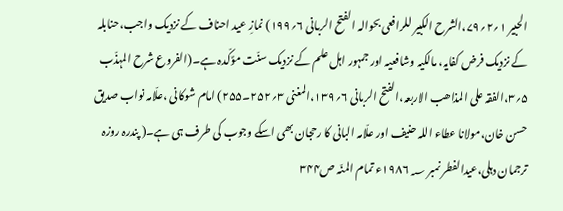الحبیر ۱؍۲؍۷۹،الشرح الکبیر للرافعی بحوالہ الفتح الربانی ۶؍۱۹۹) نمازِ عید احناف کے نزدیک واجب،حنابلہ کے نزدیک فرض کفایہ، مالکیہ وشافعیہ اور جمہور اہل علم کے نزدیک سنّت موٌکّدہ ہے۔(الفروع شرح المہذّب ۵؍۳،الفقہ علی المذاھب الاربعہ،الفتح الربانی ۶؍۱۳۹،المغنی ۳؍۲۵۲۔۲۵۵) امام شوکانی ،علّامہ نواب صدیق حسن خان،مولانا عطاء اللہ حنیف اور علّامہ البانی کا رحجان بھی اسکے وجوب کی طرف ہی ہے۔( پندرہ روزہ ترجمان دہلی،عیدالفطر نمبر ۱۹۸۶؁ء تمام المنّہ ص۳۴۴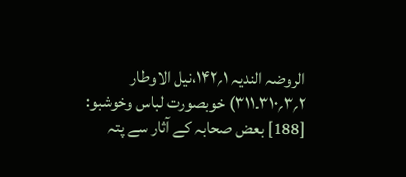الروضہ الندیہ ۱؍۱۴۲،نیل الاوطار ۲؍۳؍۳۱۰۔۳۱۱) خوبصورت لباس وخوشبو: [188] بعض صحابہ کے آثار سے پتہ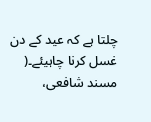چلتا ہے کہ عید کے دن غسل کرنا چاہیئے۔( مسند شافعی،